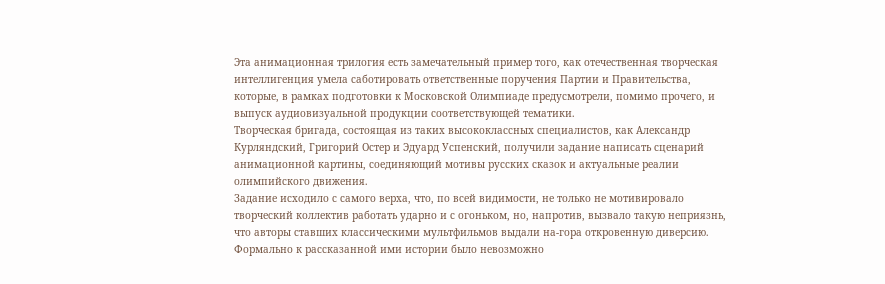Эта анимационная трилогия есть замечательный пример того, как отечественная творческая интеллигенция умела саботировать ответственные поручения Партии и Правительства, которые, в рамках подготовки к Московской Олимпиаде предусмотрели, помимо прочего, и выпуск аудиовизуальной продукции соответствующей тематики.
Творческая бригада, состоящая из таких высококлассных специалистов, как Александр Курляндский, Григорий Остер и Эдуард Успенский, получили задание написать сценарий анимационной картины, соединяющий мотивы русских сказок и актуальные реалии олимпийского движения.
Задание исходило с самого верха, что, по всей видимости, не только не мотивировало творческий коллектив работать ударно и с огоньком, но, напротив, вызвало такую неприязнь, что авторы ставших классическими мультфильмов выдали на-гора откровенную диверсию.
Формально к рассказанной ими истории было невозможно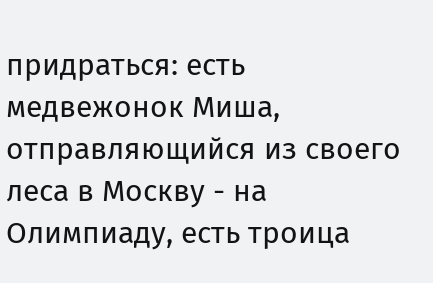придраться: есть медвежонок Миша, отправляющийся из своего леса в Москву - на Олимпиаду, есть троица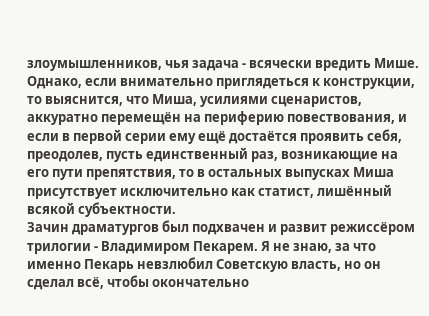злоумышленников, чья задача - всячески вредить Мише.
Однако, если внимательно приглядеться к конструкции, то выяснится, что Миша, усилиями сценаристов, аккуратно перемещён на периферию повествования, и если в первой серии ему ещё достаётся проявить себя, преодолев, пусть единственный раз, возникающие на его пути препятствия, то в остальных выпусках Миша присутствует исключительно как статист, лишённый всякой субъектности.
Зачин драматургов был подхвачен и развит режиссёром трилогии - Владимиром Пекарем. Я не знаю, за что именно Пекарь невзлюбил Советскую власть, но он сделал всё, чтобы окончательно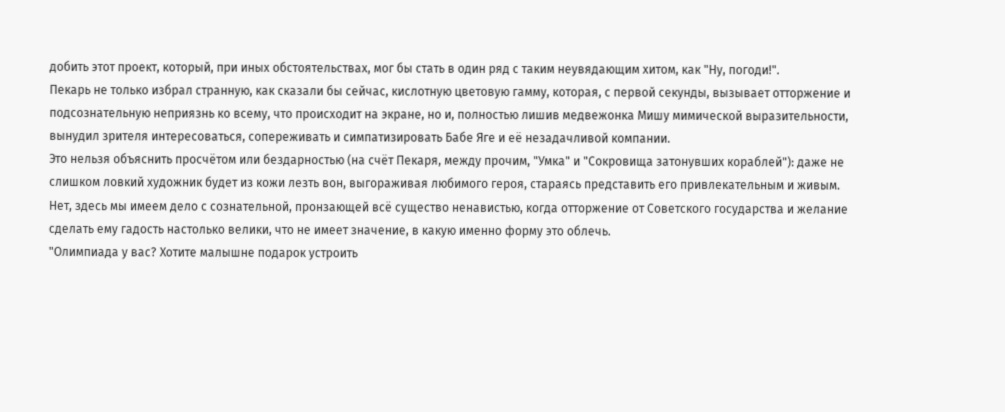добить этот проект, который, при иных обстоятельствах, мог бы стать в один ряд с таким неувядающим хитом, как "Ну, погоди!".
Пекарь не только избрал странную, как сказали бы сейчас, кислотную цветовую гамму, которая, с первой секунды, вызывает отторжение и подсознательную неприязнь ко всему, что происходит на экране, но и, полностью лишив медвежонка Мишу мимической выразительности, вынудил зрителя интересоваться, сопереживать и симпатизировать Бабе Яге и её незадачливой компании.
Это нельзя объяснить просчётом или бездарностью (на счёт Пекаря, между прочим, "Умка" и "Сокровища затонувших кораблей"): даже не слишком ловкий художник будет из кожи лезть вон, выгораживая любимого героя, стараясь представить его привлекательным и живым.
Нет, здесь мы имеем дело с сознательной, пронзающей всё существо ненавистью, когда отторжение от Советского государства и желание сделать ему гадость настолько велики, что не имеет значение, в какую именно форму это облечь.
"Олимпиада у вас? Хотите малышне подарок устроить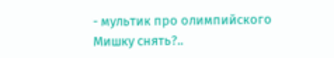- мультик про олимпийского Мишку снять?..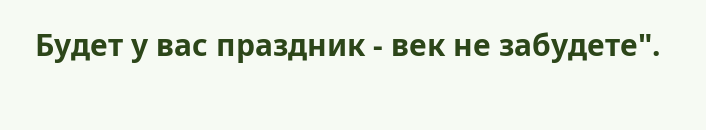Будет у вас праздник - век не забудете".